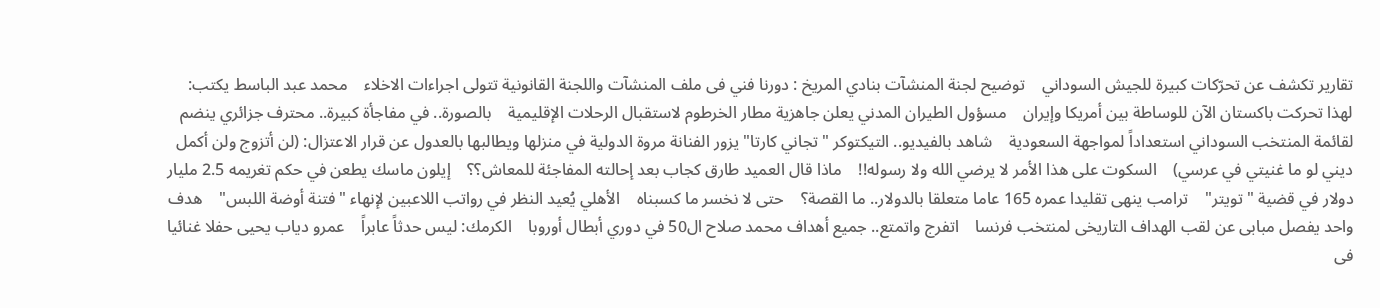تقارير تكشف عن تحرّكات كبيرة للجيش السوداني    توضيح لجنة المنشآت بنادي المريخ : دورنا فني فى ملف المنشآت واللجنة القانونية تتولى اجراءات الاخلاء    محمد عبد الباسط يكتب: لهذا تحركت باكستان الآن للوساطة بين أمريكا وإيران    مسؤول الطيران المدني يعلن جاهزية مطار الخرطوم لاستقبال الرحلات الإقليمية    بالصورة.. في مفاجأة كبيرة.. محترف جزائري ينضم لقائمة المنتخب السوداني استعداداً لمواجهة السعودية    شاهد بالفيديو.. التيكتوكر "تجاني كارتا" يزور الفنانة مروة الدولية في منزلها ويطالبها بالعدول عن قرار الاعتزال: (لن أتزوج ولن أكمل ديني لو ما غنيتي في عرسي)    السكوت على هذا الأمر لا يرضي الله ولا رسوله!!    ماذا قال العميد طارق كجاب بعد إحالته المفاجئة للمعاش؟؟    إيلون ماسك يطعن في حكم تغريمه 2.5 مليار دولار في قضية "تويتر"    ترامب ينهى تقليدا عمره 165 عاما متعلقا بالدولار.. ما القصة؟    حتى لا نخسر ما كسبناه    الأهلي يُعيد النظر في رواتب اللاعبين لإنهاء "فتنة أوضة اللبس"    هدف واحد يفصل مبابى عن لقب الهداف التاريخى لمنتخب فرنسا    اتفرج واتمتع.. جميع أهداف محمد صلاح ال50 في دوري أبطال أوروبا    الكرمك: ليس حدثاً عابراً    عمرو دياب يحيى حفلا غنائيا فى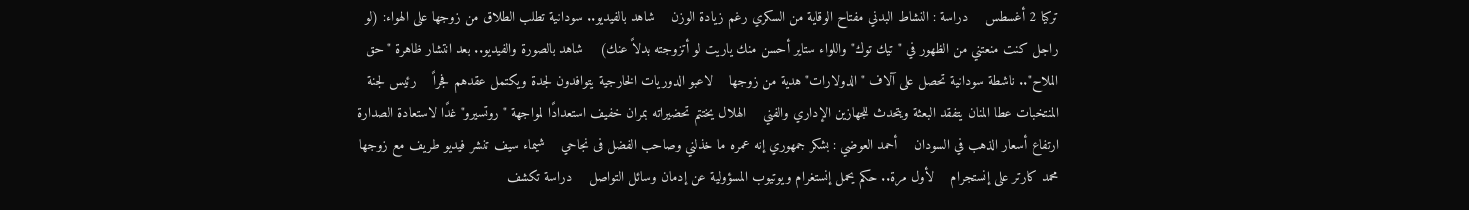تركيا 2 أغسطس    دراسة : النشاط البدني مفتاح الوقاية من السكري رغم زيادة الوزن    شاهد بالفيديو.. سودانية تطلب الطلاق من زوجها على الهواء: (لو راجل كنت منعتني من الظهور في "تيك توك" واللواء ستاير أحسن منك ياريت لو أتزوجته بدلاً عنك)    شاهد بالصورة والفيديو.. بعد انتشار ظاهرة "حق الملاح".. ناشطة سودانية تحصل على آلاف "الدولارات" هدية من زوجها    لاعبو الدوريات الخارجية يتوافدون لجدة ويكتمل عقدهم فجراً    رئيس لجنة المنتخبات عطا المنان يتفقد البعثة ويتحدث للجهازين الإداري والفني    الهلال يختتم تحضيراته بمران خفيف استعدادًا لمواجهة "روتسيرو" غدًا لاستعادة الصدارة    ارتفاع أسعار الذهب في السودان    أحمد العوضي : بشكر جمهوري إنه عمره ما خذلني وصاحب الفضل فى نجاحي    شيماء سيف تنشر فيديو طريف مع زوجها محمد كارتر على إنستجرام    لأول مرة.. حكم يحمل إنستغرام ويوتيوب المسؤولية عن إدمان وسائل التواصل    دراسة تكشف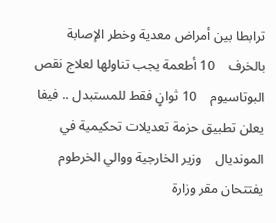ترابطا بين أمراض معدية وخطر الإصابة بالخرف    10 أطعمة يجب تناولها لعلاج نقص البوتاسيوم    10 ثوانٍ فقط للمستبدل .. فيفا يعلن تطبيق حزمة تعديلات تحكيمية في المونديال    وزير الخارجية ووالي الخرطوم يفتتحان مقر وزارة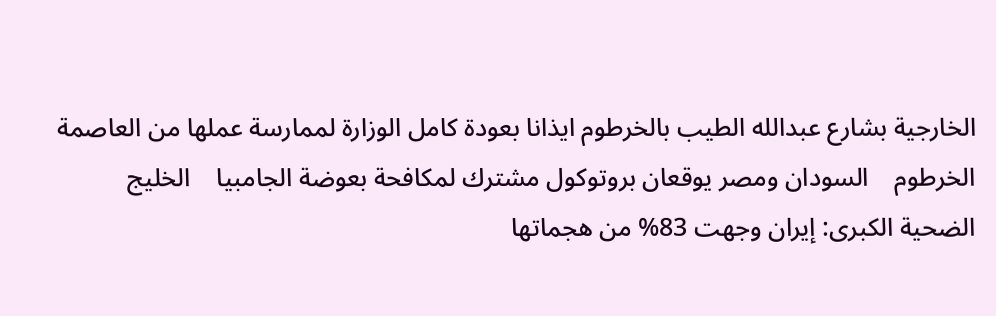الخارجية بشارع عبدالله الطيب بالخرطوم ايذانا بعودة كامل الوزارة لممارسة عملها من العاصمة الخرطوم    السودان ومصر يوقعان بروتوكول مشترك لمكافحة بعوضة الجامبيا    الخليج الضحية الكبرى: إيران وجهت 83% من هجماتها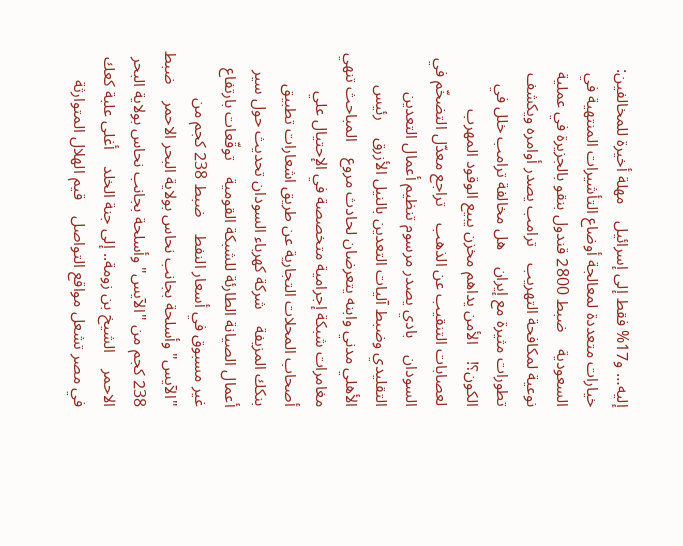إليه… و17% فقط إلى إسرائيل    مهلة أخيرة للمخالفين: خيارات متعددة لمعالجة أوضاع التأشيرات المنتهية في السعودية    ضبط 2800 قندول بنقو بالجزيرة في عملية نوعية لمكافحة التهريب    ترامب يصدر أوامره ويكشف تطورات مثيرة مع إيران    هل مخالفة ترامب خلل في الكون؟!    الأمن يداهم مخزن يبيع الوقود المهرب لعصابات التنقيب عن الذهب    تراجع معدّل التضخّم في السودان    بادي يصدر مرسوم تنظيم أعمال التعدين التقليدي وضبط آليات التعدين بالنيل الأزرق    رئيس الأهلي مدني وابنه يتعرضان لحادث مروع    المباحث تنهي مغامرات شبكة إجرامية متخصصة في الإحتيال علي أصحاب المحلات التجارية عن طريق اشعارات تطبيق بنكك المزيفة    شركة كهرباء السودان تحديث حول سير أعمال الصيانة الطارئة للشبكة القومية    توقّعات بارتفاع غير مسبوق في أسعار النفط    ضبط 238 كجم من "الآيس" وأسلحة بجانب نحاس بولاية البحر الاحمر    ضبط 238 كجم من "الآيس" وأسلحة بجانب نحاس بولاية البحر الاحمر    الشيخ بن زومة.. إلى جنة الخلد    أغلى علبة كعك في مصر تشعل مواقع التواصل    قيم الهلال المتوارثة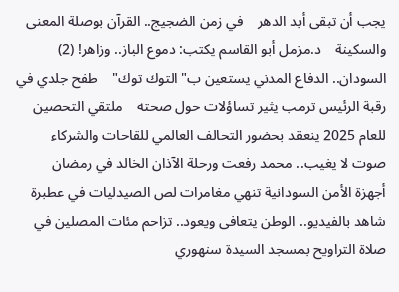يجب أن تبقى أبد الدهر    في زمن الضجيج.. القرآن بوصلة المعنى والسكينة    د.مزمل أبو القاسم يكتب: دموع الباز.. وزاهر! (2)    السودان.. الدفاع المدني يستعين ب"التوك توك"    طفح جلدي في رقبة الرئيس ترمب يثير تساؤلات حول صحته    ملتقي التحصين للعام 2025 ينعقد بحضور التحالف العالمي للقاحات والشركاء    صوت لا يغيب.. محمد رفعت ورحلة الآذان الخالد في رمضان    أجهزة الأمن السودانية تنهي مغامرات لص الصيدليات في عطبرة    شاهد بالفيديو.. الوطن يتعافى ويعود.. تزاحم مئات المصلين في صلاة التراويح بمسجد السيدة سنهوري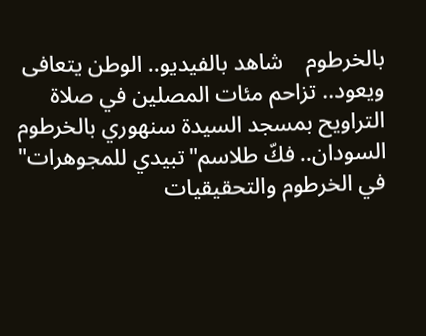بالخرطوم    شاهد بالفيديو.. الوطن يتعافى ويعود.. تزاحم مئات المصلين في صلاة التراويح بمسجد السيدة سنهوري بالخرطوم    السودان.. فكّ طلاسم"تبيدي للمجوهرات" في الخرطوم والتحقيقيات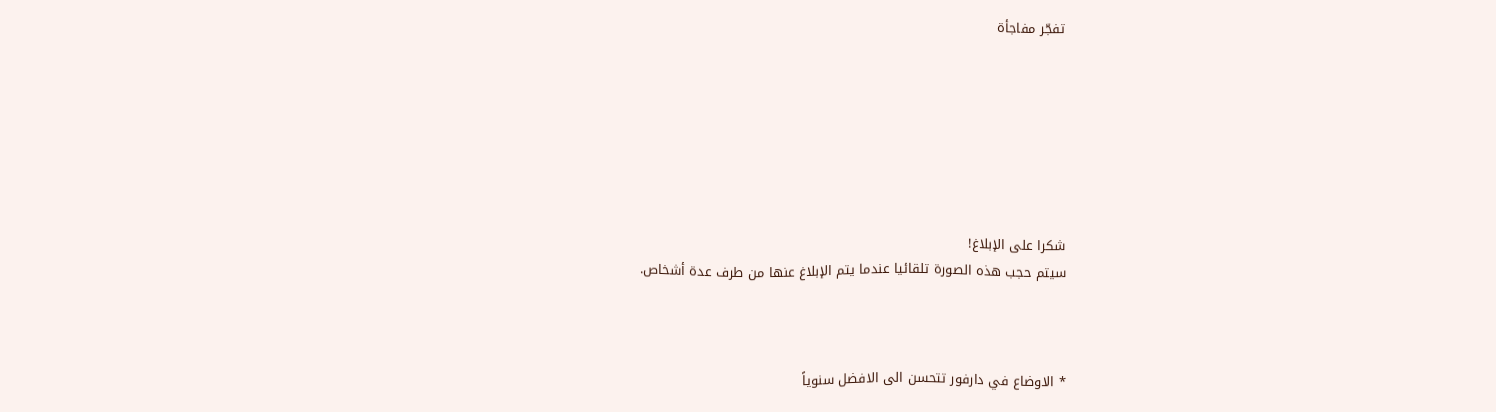تفجّر مفاجأة







شكرا على الإبلاغ!
سيتم حجب هذه الصورة تلقائيا عندما يتم الإبلاغ عنها من طرف عدة أشخاص.



* الاوضاع في دارفور تتحسن الى الافضل سنوياً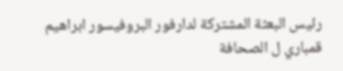رئيس البعثة المشتركة لدارفور البروفيسور ابراهيم قمباري ل الصحافة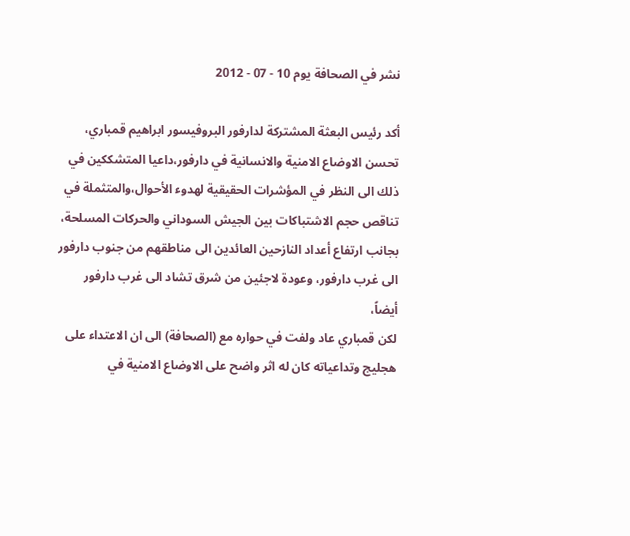نشر في الصحافة يوم 10 - 07 - 2012

أكد رئيس البعثة المشتركة لدارفور البروفيسور ابراهيم قمباري، تحسن الاوضاع الامنية والانسانية في دارفور،داعيا المتشككين في ذلك الى النظر في المؤشرات الحقيقية لهدوء الأحوال،والمتثملة في تناقص حجم الاشتباكات بين الجيش السوداني والحركات المسلحة، بجانب ارتفاع أعداد النازحين العائدين الى مناطقهم من جنوب دارفور الى غرب دارفور، وعودة لاجئين من شرق تشاد الى غرب دارفور أيضاً،
لكن قمباري عاد ولفت في حواره مع (الصحافة) الى ان الاعتداء على هجليج وتداعياته كان له اثر واضح على الاوضاع الامنية في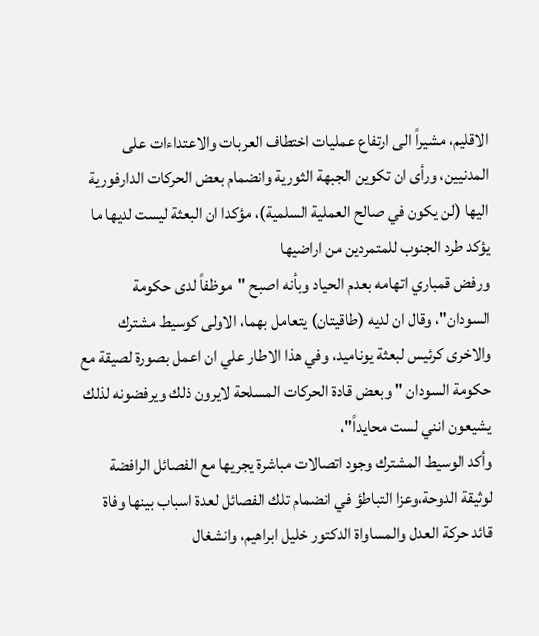الاقليم، مشيراً الى ارتفاع عمليات اختطاف العربات والاعتداءات على المدنيين، ورأى ان تكوين الجبهة الثورية وانضمام بعض الحركات الدارفورية اليها (لن يكون في صالح العملية السلمية)، مؤكدا ان البعثة ليست لديها ما يؤكد طرد الجنوب للمتمردين من اراضيها
ورفض قمباري اتهامه بعدم الحياد وبأنه اصبح "موظفاً لدى حكومة السودان"، وقال ان لديه (طاقيتان) يتعامل بهما، الاولى كوسيط مشترك والاخرى كرئيس لبعثة يوناميد، وفي هذا الاطار علي ان اعمل بصورة لصيقة مع حكومة السودان " وبعض قادة الحركات المسلحة لايرون ذلك ويرفضونه لذلك يشيعون انني لست محايداً"،
وأكد الوسيط المشترك وجود اتصالات مباشرة يجريها مع الفصائل الرافضة لوثيقة الدوحة،وعزا التباطؤ في انضمام تلك الفصائل لعدة اسباب بينها وفاة قائد حركة العدل والمساواة الدكتور خليل ابراهيم، وانشغال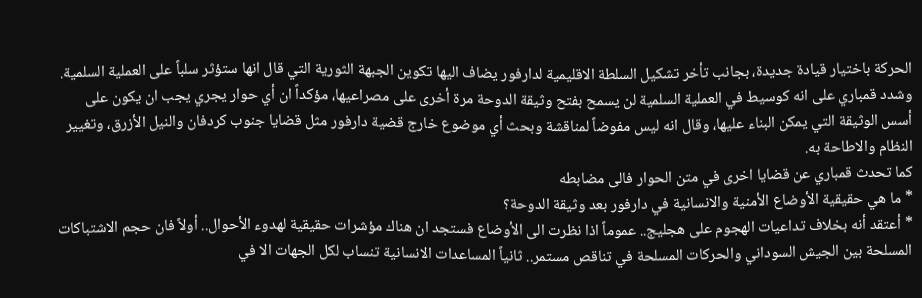الحركة باختيار قيادة جديدة، بجانب تأخر تشكيل السلطة الاقليمية لدارفور يضاف اليها تكوين الجبهة الثورية التي قال انها ستؤثر سلباً على العملية السلمية.
وشدد قمباري على انه كوسيط في العملية السلمية لن يسمح بفتح وثيقة الدوحة مرة أخرى على مصراعيها، مؤكداً ان أي حوار يجري يجب ان يكون على أسس الوثيقة التي يمكن البناء عليها، وقال انه ليس مفوضاً لمناقشة وبحث أي موضوع خارج قضية دارفور مثل قضايا جنوب كردفان والنيل الأزرق، وتغيير النظام والاطاحة به.
كما تحدث قمباري عن قضايا اخرى في متن الحوار فالى مضابطه
* ما هي حقيقية الأوضاع الأمنية والانسانية في دارفور بعد وثيقة الدوحة؟
* أعتقد أنه بخلاف تداعيات الهجوم على هجليج.. عموماً اذا نظرت الى الأوضاع فستجد ان هناك مؤشرات حقيقية لهدوء الأحوال.. أولاً فان حجم الاشتباكات المسلحة بين الجيش السوداني والحركات المسلحة في تناقص مستمر.. ثانياً المساعدات الانسانية تنساب لكل الجهات الا في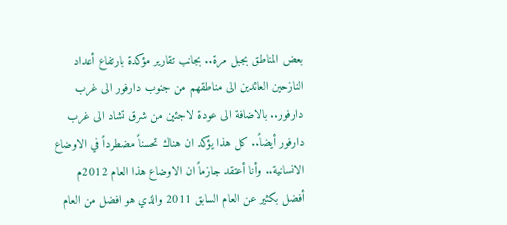بعض المناطق بجبل مرة.. بجانب تقارير مؤكدة بارتفاع أعداد النازحين العائدين الى مناطقهم من جنوب دارفور الى غرب دارفور.. بالاضافة الى عودة لاجئين من شرق تشاد الى غرب دارفور أيضاً.. كل هذا يؤكد ان هناك تحسناً مضطرداً في الاوضاع الانسانية.. وأنا أعتقد جازماً ان الاوضاع هذا العام 2012م أفضل بكثير عن العام السابق 2011 والذي هو افضل من العام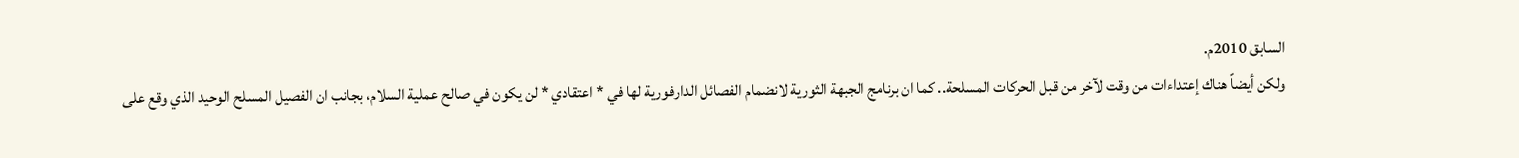السابق 2010م.
ولكن أيضاً هناك إعتداءات من وقت لآخر من قبل الحركات المسلحة.. كما ان برنامج الجبهة الثورية لانضمام الفصائل الدارفورية لها في * اعتقادي * لن يكون في صالح عملية السلام، بجانب ان الفصيل المسلح الوحيد الذي وقع على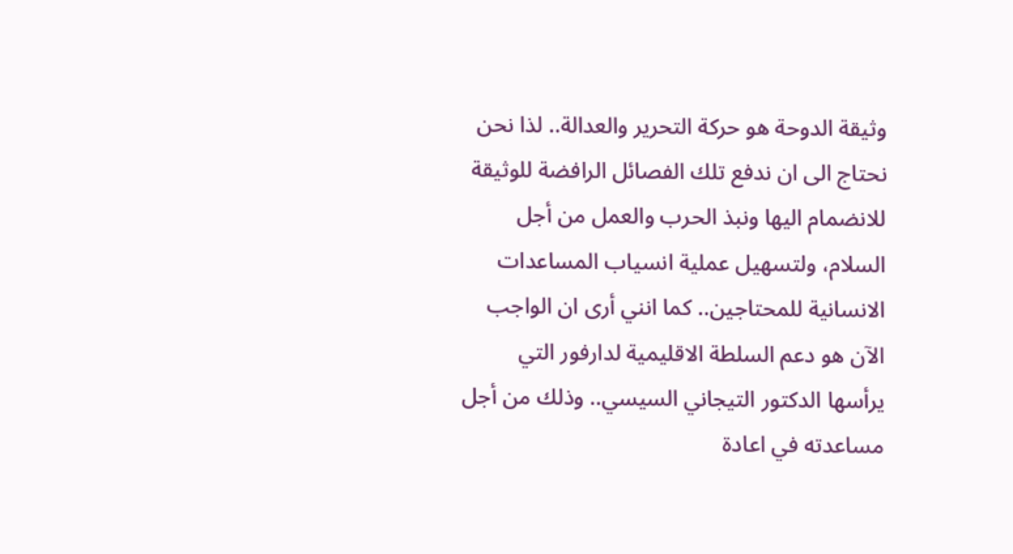وثيقة الدوحة هو حركة التحرير والعدالة.. لذا نحن نحتاج الى ان ندفع تلك الفصائل الرافضة للوثيقة للانضمام اليها ونبذ الحرب والعمل من أجل السلام، ولتسهيل عملية انسياب المساعدات الانسانية للمحتاجين.. كما انني أرى ان الواجب الآن هو دعم السلطة الاقليمية لدارفور التي يرأسها الدكتور التيجاني السيسي.. وذلك من أجل مساعدته في اعادة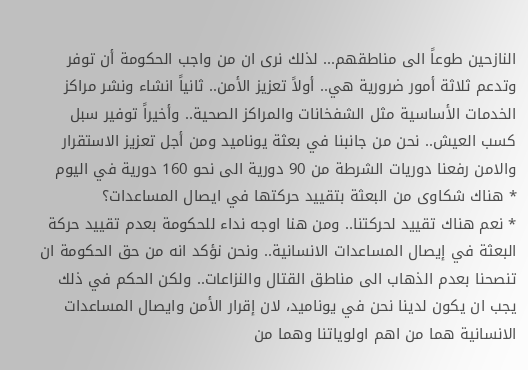النازحين طوعاً الى مناطقهم... لذلك نرى ان من واجب الحكومة أن توفر وتدعم ثلاثة أمور ضرورية هي.. أولاً تعزيز الأمن.. ثانياً انشاء ونشر مراكز الخدمات الأساسية مثل الشفخانات والمراكز الصحية.. وأخيراً توفير سبل كسب العيش.. نحن من جانبنا في بعثة يوناميد ومن أجل تعزيز الاستقرار والامن رفعنا دوريات الشرطة من 90 دورية الى نحو 160 دورية في اليوم
* هناك شكاوى من البعثة بتقييد حركتها في ايصال المساعدات؟
* نعم هناك تقييد لحركتنا.. ومن هنا اوجه نداء للحكومة بعدم تقييد حركة البعثة في إيصال المساعدات الانسانية.. ونحن نؤكد انه من حق الحكومة ان تنصحنا بعدم الذهاب الى مناطق القتال والنزاعات.. ولكن الحكم في ذلك يجب ان يكون لدينا نحن في يوناميد، لان إقرار الأمن وايصال المساعدات الانسانية هما من اهم اولوياتنا وهما من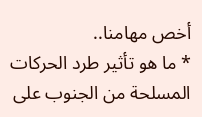أخص مهامنا..
* ما هو تأثير طرد الحركات المسلحة من الجنوب على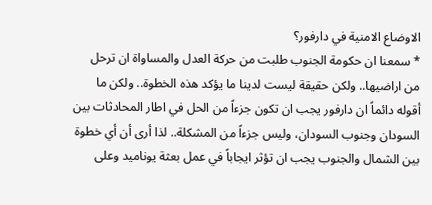الاوضاع الامنية في دارفور؟
* سمعنا ان حكومة الجنوب طلبت من حركة العدل والمساواة ان ترحل من اراضيها.. ولكن حقيقة ليست لدينا ما يؤكد هذه الخطوة.. ولكن ما أقوله دائماً ان دارفور يجب ان تكون جزءاً من الحل في اطار المحادثات بين السودان وجنوب السودان، وليس جزءاً من المشكلة.. لذا أرى أن أي خطوة بين الشمال والجنوب يجب ان تؤثر ايجاباً في عمل بعثة يوناميد وعلى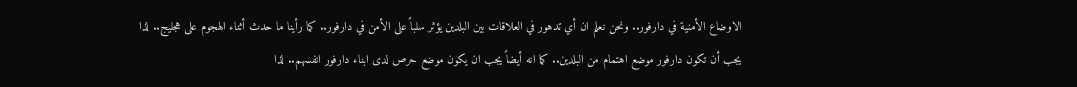الاوضاع الأمنية في دارفور.. ونحن نعلم ان أي تدهور في العلاقات بين البلدين يؤثر سلباً على الأمن في دارفور.. كما رأينا ما حدث أثناء الهجوم على هجليج.. لذا يجب أن تكون دارفور موضع اهتمام من البلدين.. كما انه أيضاً يجب ان يكون موضع حرص لدى ابناء دارفور انفسهم.. لذا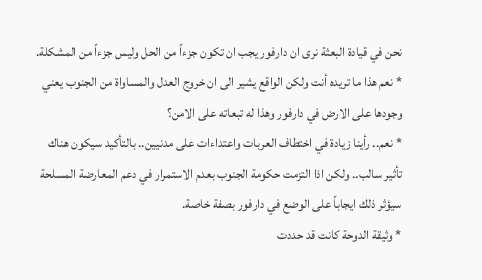نحن في قيادة البعثة نرى ان دارفور يجب ان تكون جزءاً من الحل وليس جزءاً من المشكلة.
* نعم هذا ما تريده أنت ولكن الواقع يشير الى ان خروج العدل والمساواة من الجنوب يعني وجودها على الارض في دارفور وهذا له تبعاته على الامن؟
* نعم.. رأينا زيادة في اختطاف العربات واعتداءات على مدنيين.. بالتأكيد سيكون هناك تأثير سالب.. ولكن اذا التزمت حكومة الجنوب بعدم الاستمرار في دعم المعارضة المسلحة سيؤثر ذلك ايجاباً على الوضع في دارفور بصفة خاصة.
* وثيقة الدوحة كانت قد حددت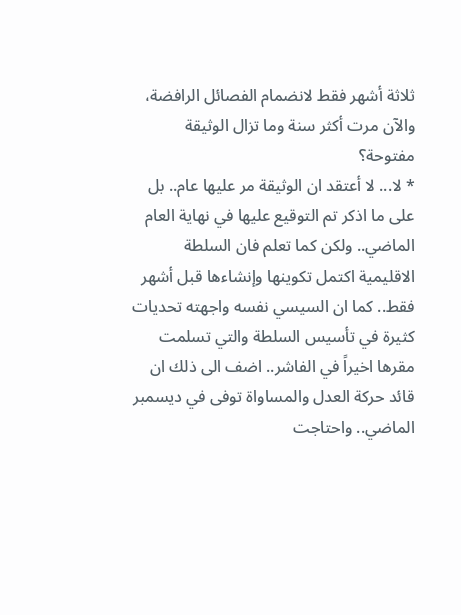ثلاثة أشهر فقط لانضمام الفصائل الرافضة، والآن مرت أكثر سنة وما تزال الوثيقة مفتوحة؟
* لا... لا أعتقد ان الوثيقة مر عليها عام.. بل على ما اذكر تم التوقيع عليها في نهاية العام الماضي.. ولكن كما تعلم فان السلطة الاقليمية اكتمل تكوينها وإنشاءها قبل أشهر فقط.. كما ان السيسي نفسه واجهته تحديات كثيرة في تأسيس السلطة والتي تسلمت مقرها اخيراً في الفاشر.. اضف الى ذلك ان قائد حركة العدل والمساواة توفى في ديسمبر الماضي.. واحتاجت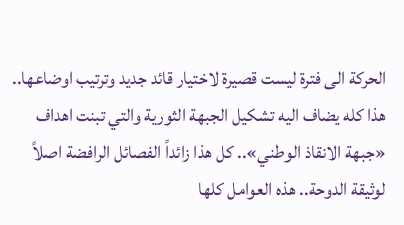الحركة الى فترة ليست قصيرة لاختيار قائد جديد وترتيب اوضاعها.. هذا كله يضاف اليه تشكيل الجبهة الثورية والتي تبنت اهداف «جبهة الانقاذ الوطني».. كل هذا زائداً الفصائل الرافضة اصلاً لوثيقة الدوحة.. هذه العوامل كلها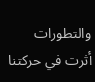والتطورات أثرت في حركتنا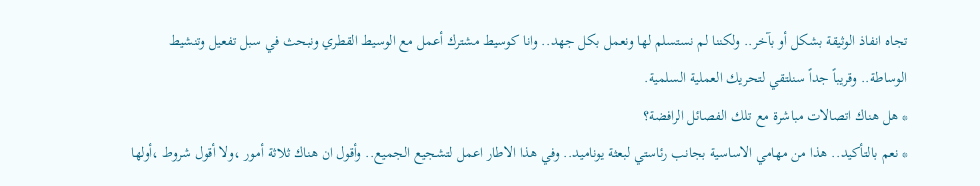تجاه انفاذ الوثيقة بشكل أو بآخر.. ولكننا لم نستسلم لها ونعمل بكل جهد.. وانا كوسيط مشترك أعمل مع الوسيط القطري ونبحث في سبل تفعيل وتنشيط الوساطة.. وقريباً جداً سنلتقي لتحريك العملية السلمية.
* هل هناك اتصالات مباشرة مع تلك الفصائل الرافضة؟
* نعم بالتأكيد.. هذا من مهامي الاساسية بجانب رئاستي لبعثة يوناميد.. وفي هذا الاطار اعمل لتشجيع الجميع.. وأقول ان هناك ثلاثة أمور ،ولا أقول شروط ،أولها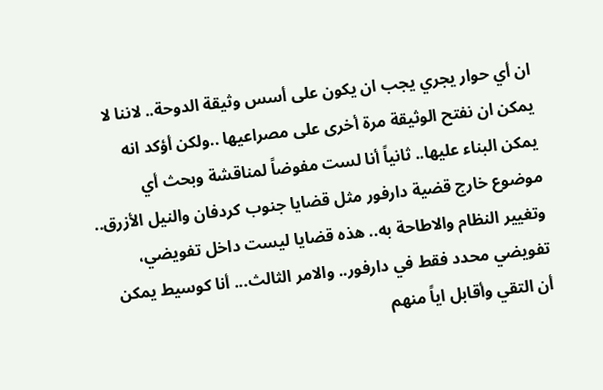ان أي حوار يجري يجب ان يكون على أسس وثيقة الدوحة.. لاننا لا يمكن ان نفتح الوثيقة مرة أخرى على مصراعيها ..ولكن أؤكد انه يمكن البناء عليها.. ثانياً أنا لست مفوضاً لمناقشة وبحث أي موضوع خارج قضية دارفور مثل قضايا جنوب كردفان والنيل الأزرق.. وتغيير النظام والاطاحة به.. هذه قضايا ليست داخل تفويضي، تفويضي محدد فقط في دارفور.. والامر الثالث... أنا كوسيط يمكن أن التقي وأقابل اياً منهم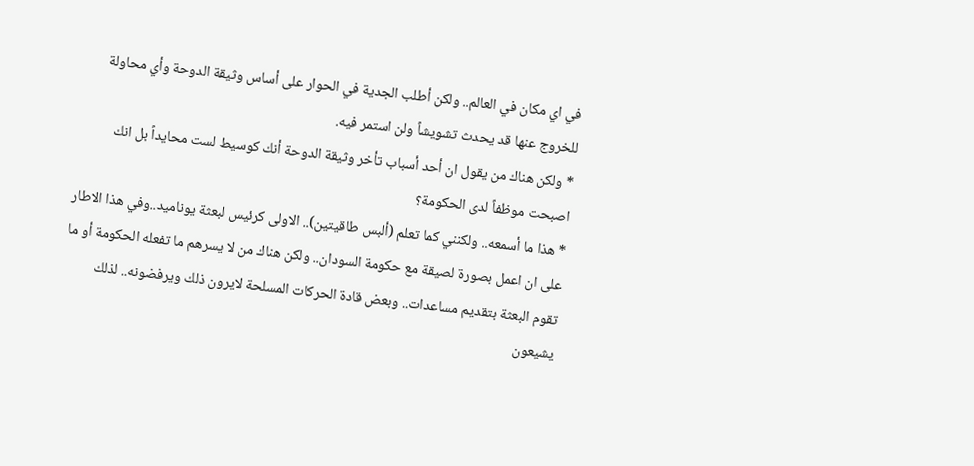في اي مكان في العالم.. ولكن أطلب الجدية في الحوار على أساس وثيقة الدوحة وأي محاولة للخروج عنها قد يحدث تشويشاً ولن استمر فيه.
* ولكن هناك من يقول ان أحد أسباب تأخر وثيقة الدوحة أنك كوسيط لست محايداً بل انك اصبحت موظفاً لدى الحكومة؟
* هذا ما أسمعه.. ولكنني كما تعلم (ألبس طاقيتين).. الاولى كرئيس لبعثة يوناميد..وفي هذا الاطار على ان اعمل بصورة لصيقة مع حكومة السودان.. ولكن هناك من لا يسرهم ما تفعله الحكومة أو ما تقوم البعثة بتقديم مساعدات.. وبعض قادة الحركات المسلحة لايرون ذلك ويرفضونه.. لذلك يشيعون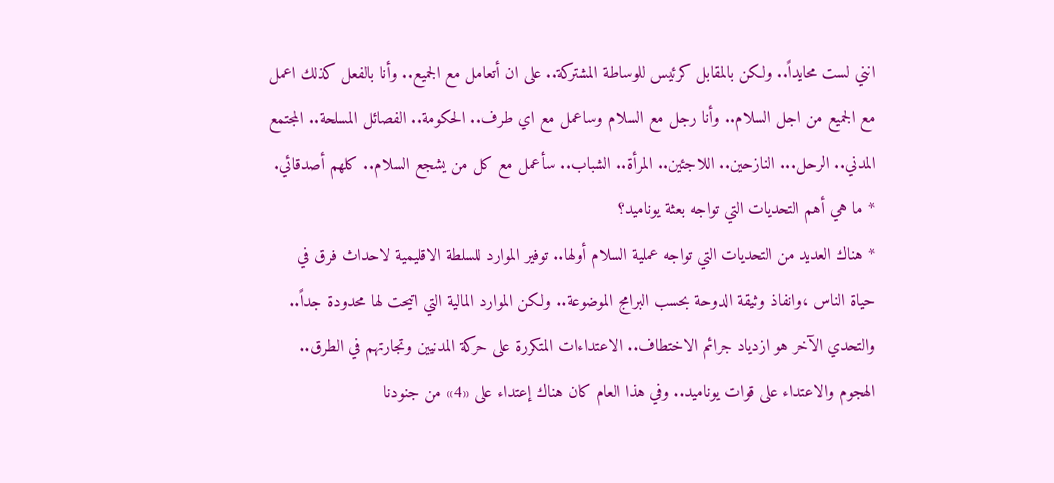انني لست محايداً.. ولكن بالمقابل كرئيس للوساطة المشتركة.. على ان أتعامل مع الجميع.. وأنا بالفعل كذلك اعمل مع الجميع من اجل السلام.. وأنا رجل مع السلام وساعمل مع اي طرف.. الحكومة.. الفصائل المسلحة.. المجتمع المدني.. الرحل... النازحين.. اللاجئين.. المرأة.. الشباب.. سأعمل مع كل من يشجع السلام.. كلهم أصدقائي.
* ما هي أهم التحديات التي تواجه بعثة يوناميد؟
* هناك العديد من التحديات التي تواجه عملية السلام أولها.. توفير الموارد للسلطة الاقليمية لاحداث فرق في حياة الناس ،وانفاذ وثيقة الدوحة بحسب البرامج الموضوعة.. ولكن الموارد المالية التي اتيحت لها محدودة جداً.. والتحدي الآخر هو ازدياد جرائم الاختطاف.. الاعتداءات المتكررة على حركة المدنيين وتجارتهم في الطرق.. الهجوم والاعتداء على قوات يوناميد.. وفي هذا العام كان هناك إعتداء على «4» من جنودنا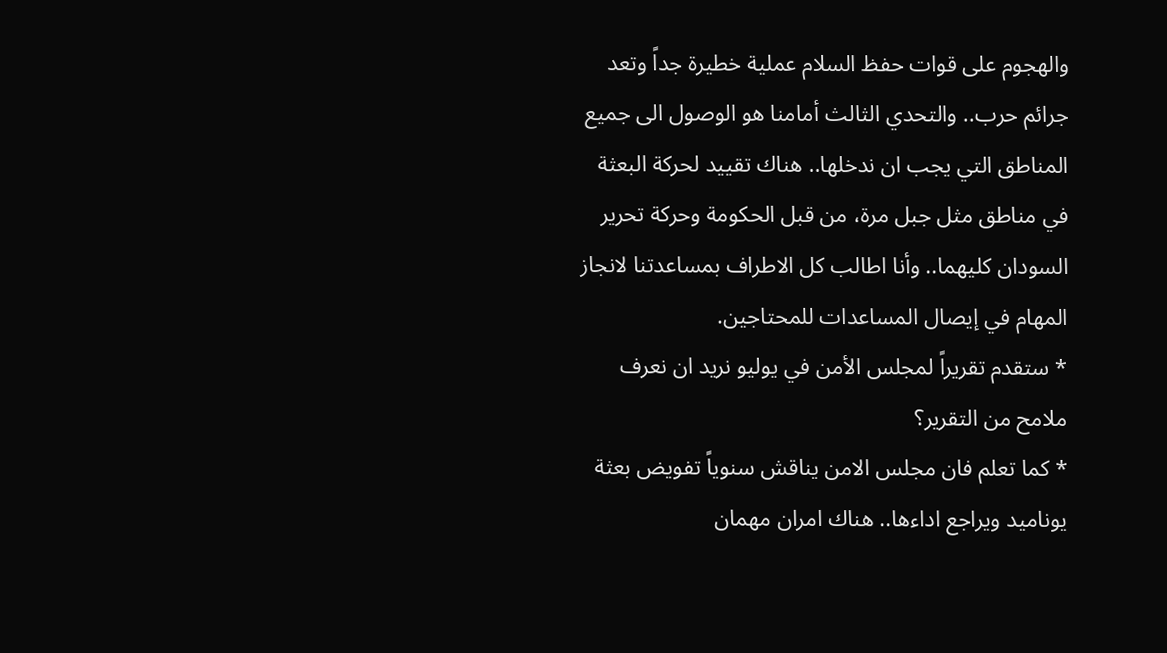والهجوم على قوات حفظ السلام عملية خطيرة جداً وتعد جرائم حرب.. والتحدي الثالث أمامنا هو الوصول الى جميع المناطق التي يجب ان ندخلها.. هناك تقييد لحركة البعثة في مناطق مثل جبل مرة، من قبل الحكومة وحركة تحرير السودان كليهما.. وأنا اطالب كل الاطراف بمساعدتنا لانجاز المهام في إيصال المساعدات للمحتاجين.
* ستقدم تقريراً لمجلس الأمن في يوليو نريد ان نعرف ملامح من التقرير؟
* كما تعلم فان مجلس الامن يناقش سنوياً تفويض بعثة يوناميد ويراجع اداءها.. هناك امران مهمان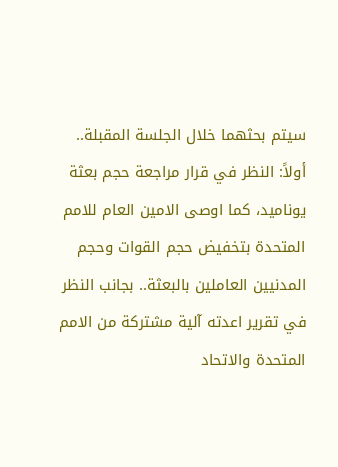سيتم بحثهما خلال الجلسة المقبلة.. أولاً: النظر في قرار مراجعة حجم بعثة يوناميد، كما اوصى الامين العام للامم المتحدة بتخفيض حجم القوات وحجم المدنيين العاملين بالبعثة.. بجانب النظر في تقرير اعدته آلية مشتركة من الامم المتحدة والاتحاد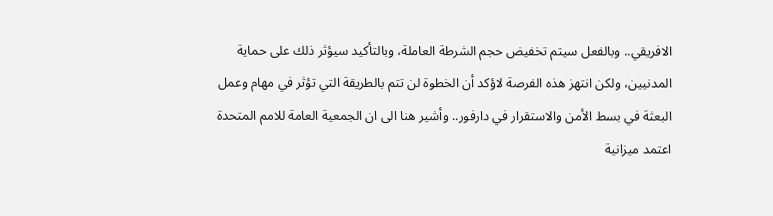الافريقي.. وبالفعل سيتم تخفيض حجم الشرطة العاملة، وبالتأكيد سيؤثر ذلك على حماية المدنيين، ولكن انتهز هذه الفرصة لاؤكد أن الخطوة لن تتم بالطريقة التي تؤثر في مهام وعمل البعثة في بسط الأمن والاستقرار في دارفور.. وأشير هنا الى ان الجمعية العامة للامم المتحدة اعتمد ميزانية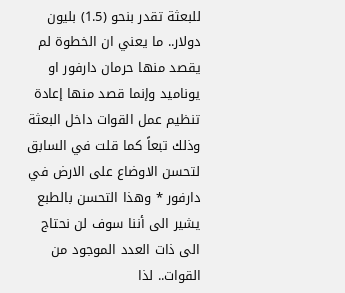للبعثة تقدر بنحو (1.5) بليون دولار.. ما يعني ان الخطوة لم يقصد منها حرمان دارفور او يوناميد وإنما قصد منها إعادة تنظيم عمل القوات داخل البعثة وذلك تبعاً كما قلت في السابق لتحسن الاوضاع على الارض في دارفور * وهذا التحسن بالطبع يشير الى أننا سوف لن نحتاج الى ذات العدد الموجود من القوات.. لذا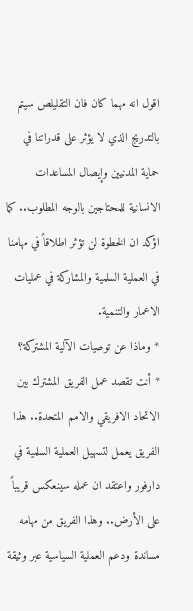اقول انه مهما كان فان التقليلص سيتم بالتدريج الذي لا يؤثر على قدراتنا في حماية المدنيين وإيصال المساعدات الانسانية للمحتاجين بالوجه المطلوب.. كما اؤكد ان الخطوة لن تؤثر اطلاقاً في مهامنا في العملية السلمية والمشاركة في عمليات الاعمار والتنمية.
* وماذا عن توصيات الآلية المشتركة؟
* أنت تقصد عمل الفريق المشترك بين الاتحاد الافريقي والامم المتحدة.. هذا الفريق يعمل لتسهيل العملية السلمية في دارفور واعتقد ان عمله سينعكس قريباً على الأرض.. وهذا الفريق من مهامه مساندة ودعم العملية السياسية عبر وثيقة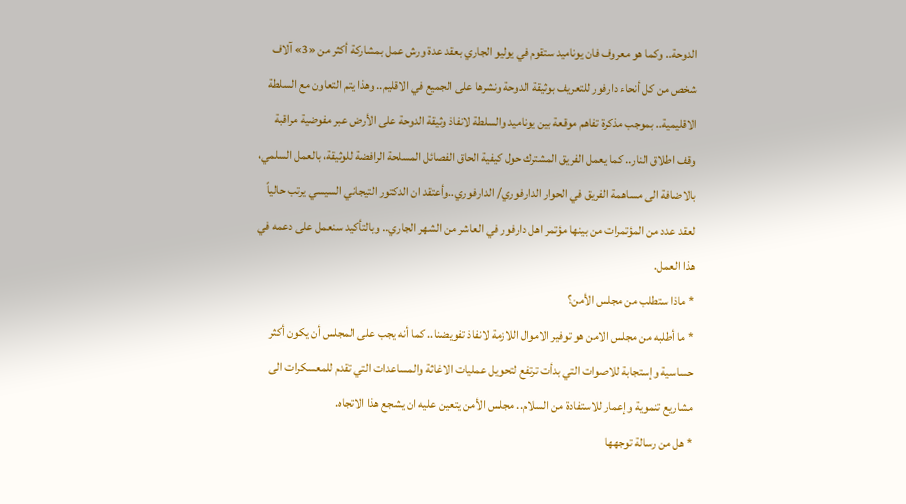الدوحة.. وكما هو معروف فان يوناميد ستقوم في يوليو الجاري بعقد عدة ورش عمل بمشاركة أكثر من «3» آلاف شخص من كل أنحاء دارفور للتعريف بوثيقة الدوحة ونشرها على الجميع في الاقليم.. وهذا يتم التعاون مع السلطة الاقليمية.. بموجب مذكرة تفاهم موقعة بين يوناميد والسلطة لانفاذ وثيقة الدوحة على الأرض عبر مفوضية مراقبة وقف اطلاق النار.. كما يعمل الفريق المشترك حول كيفية الحاق الفصائل المسلحة الرافضة للوثيقة، بالعمل السلمي، بالاضافة الى مساهمة الفريق في الحوار الدارفوري/ الدارفوري..وأعتقد ان الدكتور التيجاني السيسي يرتب حالياً لعقد عدد من المؤتمرات من بينها مؤتمر اهل دارفور في العاشر من الشهر الجاري.. وبالتأكيد سنعمل على دعمه في هذا العمل.
* ماذا ستطلب من مجلس الأمن؟
* ما أطلبه من مجلس الامن هو توفير الاموال اللازمة لانفاذ تفويضنا.. كما أنه يجب على المجلس أن يكون أكثر حساسية وإستجابة للاصوات التي بدأت ترتفع لتحويل عمليات الاغاثة والمساعدات التي تقدم للمعسكرات الى مشاريع تنموية وإعمار للاستفادة من السلام.. مجلس الأمن يتعين عليه ان يشجع هذا الاتجاه.
* هل من رسالة توجهها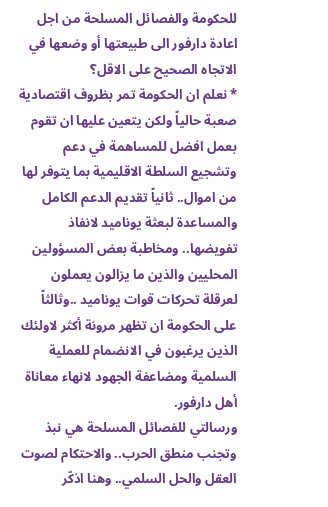للحكومة والفصائل المسلحة من اجل اعادة دارفور الى طبيعتها أو وضعها في الاتجاه الصحيح على الاقل؟
* نعلم ان الحكومة تمر بظروف اقتصادية صعبة حالياً ولكن يتعين عليها ان تقوم بعمل افضل للمساهمة في دعم وتشجيع السلطة الاقليمية بما يتوفر لها من اموال.. ثانياً تقديم الدعم الكامل والمساعدة لبعثة يوناميد لانفاذ تفويضها.. ومخاطبة بعض المسؤولين المحليين والذين ما يزالون يعملون لعرقلة تحركات قوات يوناميد ..وثالثاً على الحكومة ان تظهر مرونة أكثر لاولئك الذين يرغبون في الانضمام للعملية السلمية ومضاعفة الجهود لانهاء معاناة أهل دارفور.
ورسالتي للفصائل المسلحة هي نبذ وتجنب منطق الحرب.. والاحتكام لصوت العقل والحل السلمي.. وهنا اذكّر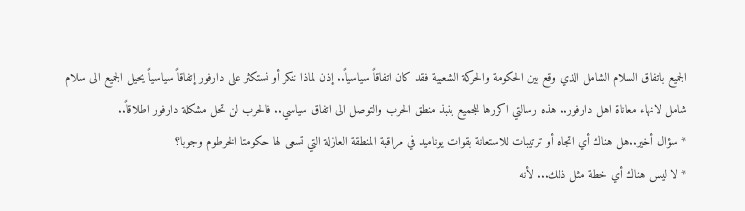الجميع باتفاق السلام الشامل الذي وقع بين الحكومة والحركة الشعبية فقد كان اتفاقاً سياسياً.. إذن لماذا ننكر أو نستكثر على دارفور إتفاقاً سياسياً يحيل الجميع الى سلام شامل لانهاء معاناة اهل دارفور.. هذه رسالتي اكررها للجميع بنبذ منطق الحرب والتوصل الى اتفاق سياسي.. فالحرب لن تحل مشكلة دارفور اطلاقاً..
* سؤال أخير..هل هناك أي اتجاه أو ترتيبات للاستعانة بقوات يوناميد في مراقبة المنطقة العازلة التي تسعى لها حكومتا الخرطوم وجوبا؟
* لا ليس هناك أي خطة مثل ذلك... لأنه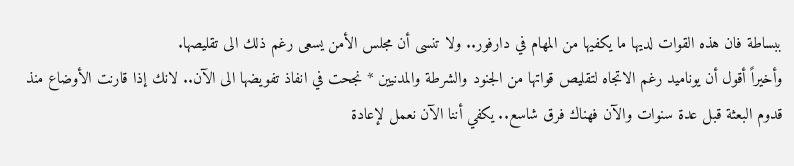ببساطة فان هذه القوات لديها ما يكفيها من المهام في دارفور.. ولا تنسى أن مجلس الأمن يسعى رغم ذلك الى تقليصها.
وأخيراً أقول أن يوناميد رغم الاتجاه لتقليص قواتها من الجنود والشرطة والمدنيين * نجحت في انفاذ تفويضها الى الآن.. لانك إذا قارنت الأوضاع منذ قدوم البعثة قبل عدة سنوات والآن فهناك فرق شاسع.. يكفي أننا الآن نعمل لإعادة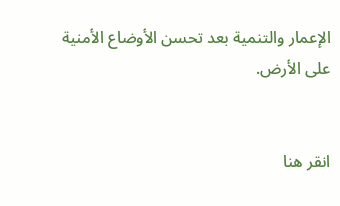الإعمار والتنمية بعد تحسن الأوضاع الأمنية على الأرض.


انقر هنا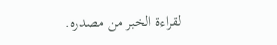لقراءة الخبر من مصدره.